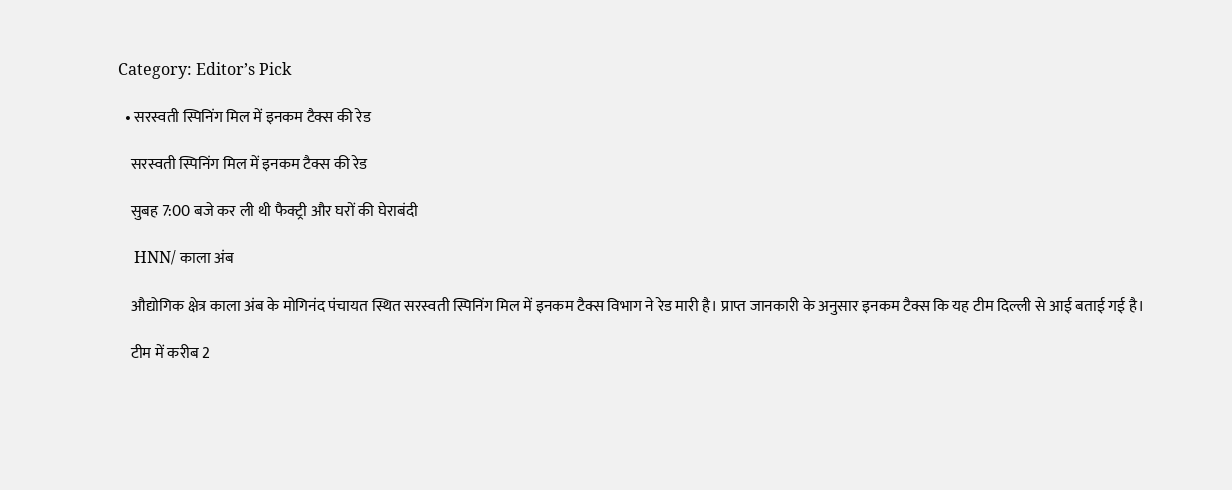Category: Editor’s Pick

  • सरस्वती स्पिनिंग मिल में इनकम टैक्स की रेड

    सरस्वती स्पिनिंग मिल में इनकम टैक्स की रेड

    सुबह 7:00 बजे कर ली थी फैक्ट्री और घरों की घेराबंदी

    HNN/ काला अंब

    औद्योगिक क्षेत्र काला अंब के मोगिनंद पंचायत स्थित सरस्वती स्पिनिंग मिल में इनकम टैक्स विभाग ने रेड मारी है। प्राप्त जानकारी के अनुसार इनकम टैक्स कि यह टीम दिल्ली से आई बताई गई है।

    टीम में करीब 2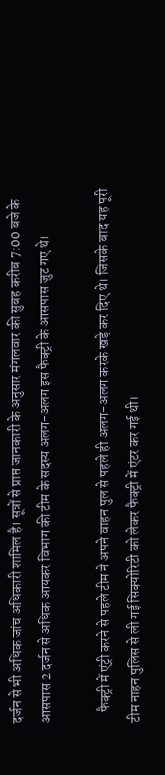दर्जन से भी अधिक जांच अधिकारी शामिल है। सूत्रों से प्राप्त जानकारी के अनुसार मंगलवार की सुबह करीब 7:00 बजे के आसपास 2 दर्जन से अधिक आयकर विभाग की टीम के सदस्य अलग-अलग इस फैक्ट्री के आसपास जुट गए थे।

    फैक्ट्री में एंट्री करने से पहले टीम ने अपने वाहन पुल से पहले ही अलग-अलग करके खड़े कर दिए थे। जिसके बाद यह पूरी टीम नाहन पुलिस से ली गई सिक्योरिटी को लेकर फैक्ट्री में एंटर कर गई थी।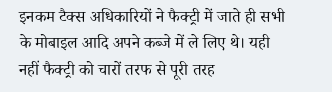इनकम टैक्स अधिकारियों ने फैक्ट्री में जाते ही सभी के मोबाइल आदि अपने कब्जे में ले लिए थे। यही नहीं फैक्ट्री को चारों तरफ से पूरी तरह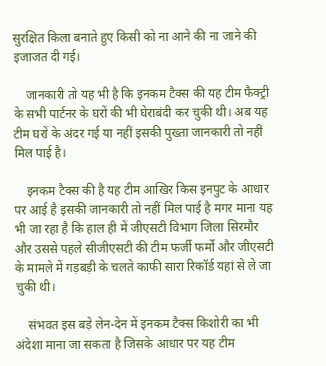सुरक्षित किला बनाते हुए किसी को ना आने की ना जाने की इजाजत दी गई।

    जानकारी तो यह भी है कि इनकम टैक्स की यह टीम फैक्ट्री के सभी पार्टनर के घरों की भी घेराबंदी कर चुकी थी। अब यह टीम घरों के अंदर गई या नहीं इसकी पुख्ता जानकारी तो नहीं मिल पाई है।

    इनकम टैक्स की है यह टीम आखिर किस इनपुट के आधार पर आई है इसकी जानकारी तो नहीं मिल पाई है मगर माना यह भी जा रहा है कि हाल ही में जीएसटी विभाग जिला सिरमौर और उससे पहले सीजीएसटी की टीम फर्जी फर्मो और जीएसटी के मामले में गड़बड़ी के चलते काफी सारा रिकॉर्ड यहां से ले जा चुकी थी।

    संभवत इस बड़े लेन-देन में इनकम टैक्स किशोरी का भी अंदेशा माना जा सकता है जिसके आधार पर यह टीम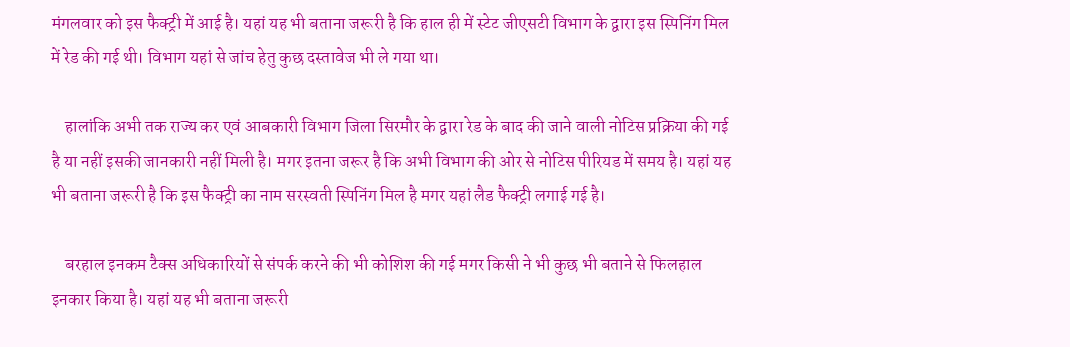मंगलवार को इस फैक्ट्री में आई है। यहां यह भी बताना जरूरी है कि हाल ही में स्टेट जीएसटी विभाग के द्वारा इस स्पिनिंग मिल में रेड की गई थी। विभाग यहां से जांच हेतु कुछ दस्तावेज भी ले गया था।

    हालांकि अभी तक राज्य कर एवं आबकारी विभाग जिला सिरमौर के द्वारा रेड के बाद की जाने वाली नोटिस प्रक्रिया की गई है या नहीं इसकी जानकारी नहीं मिली है। मगर इतना जरूर है कि अभी विभाग की ओर से नोटिस पीरियड में समय है। यहां यह भी बताना जरूरी है कि इस फैक्ट्री का नाम सरस्वती स्पिनिंग मिल है मगर यहां लैड फैक्ट्री लगाई गई है।

    बरहाल इनकम टैक्स अधिकारियों से संपर्क करने की भी कोशिश की गई मगर किसी ने भी कुछ भी बताने से फिलहाल इनकार किया है। यहां यह भी बताना जरूरी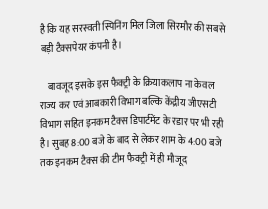है कि यह सरस्वती स्पिनिंग मिल जिला सिरमौर की सबसे बड़ी टैक्सपेयर कंपनी है।

    बावजूद इसके इस फैक्ट्री के क्रियाकलाप ना केवल राज्य कर एवं आबकारी विभाग बल्कि केंद्रीय जीएसटी विभाग सहित इनकम टैक्स डिपार्टमेंट के रडार पर भी रही है। सुबह 8:00 बजे के बाद से लेकर शाम के 4:00 बजे तक इनकम टैक्स की टीम फैक्ट्री में ही मौजूद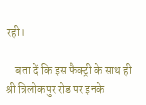रही।

    बता दें कि इस फैक्ट्री के साथ ही श्री त्रिलोकपुर रोड पर इनके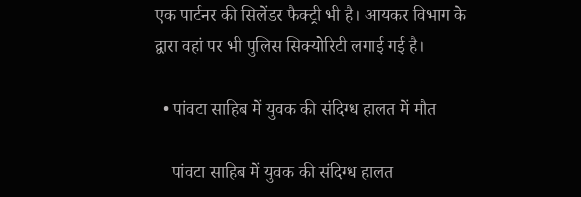एक पार्टनर की सिलेंडर फैक्ट्री भी है। आयकर विभाग के द्वारा वहां पर भी पुलिस सिक्योरिटी लगाई गई है।

  • पांवटा साहिब में युवक की संदिग्ध हालत में मौत

    पांवटा साहिब में युवक की संदिग्ध हालत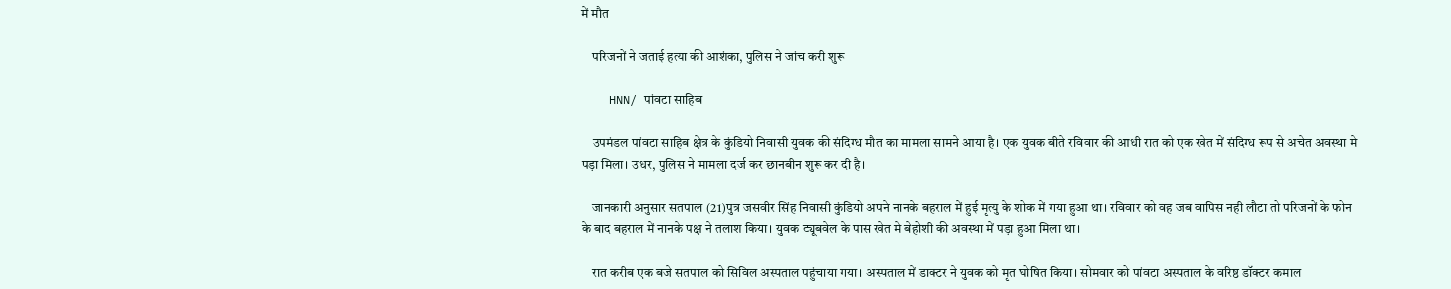में मौत

    परिजनों ने जताई हत्या की आशंका, पुलिस ने जांच करी शुरू

    HNN/ पांवटा साहिब

    उपमंडल पांवटा साहिब क्षेत्र के कुंडियो निवासी युवक की संदिग्ध मौत का मामला सामने आया है। एक युवक बीते रविवार की आधी रात को एक खेत में संदिग्ध रूप से अचेत अवस्था मे पड़ा मिला। उधर, पुलिस ने मामला दर्ज कर छानबीन शुरू कर दी है।

    जानकारी अनुसार सतपाल (21)पुत्र जसवीर सिंह निवासी कुंडियो अपने नानके बहराल में हुई मृत्यु के शोक में गया हुआ था। रविवार को वह जब वापिस नही लौटा तो परिजनों के फोन के बाद बहराल में नानके पक्ष ने तलाश किया। युवक ट्यूबवेल के पास खेत मे बेहोशी की अवस्था में पड़ा हुआ मिला था।

    रात करीब एक बजे सतपाल को सिविल अस्पताल पहुंचाया गया। अस्पताल में डाक्टर ने युवक को मृत घोषित किया। सोमवार को पांवटा अस्पताल के वरिष्ठ डॉक्टर कमाल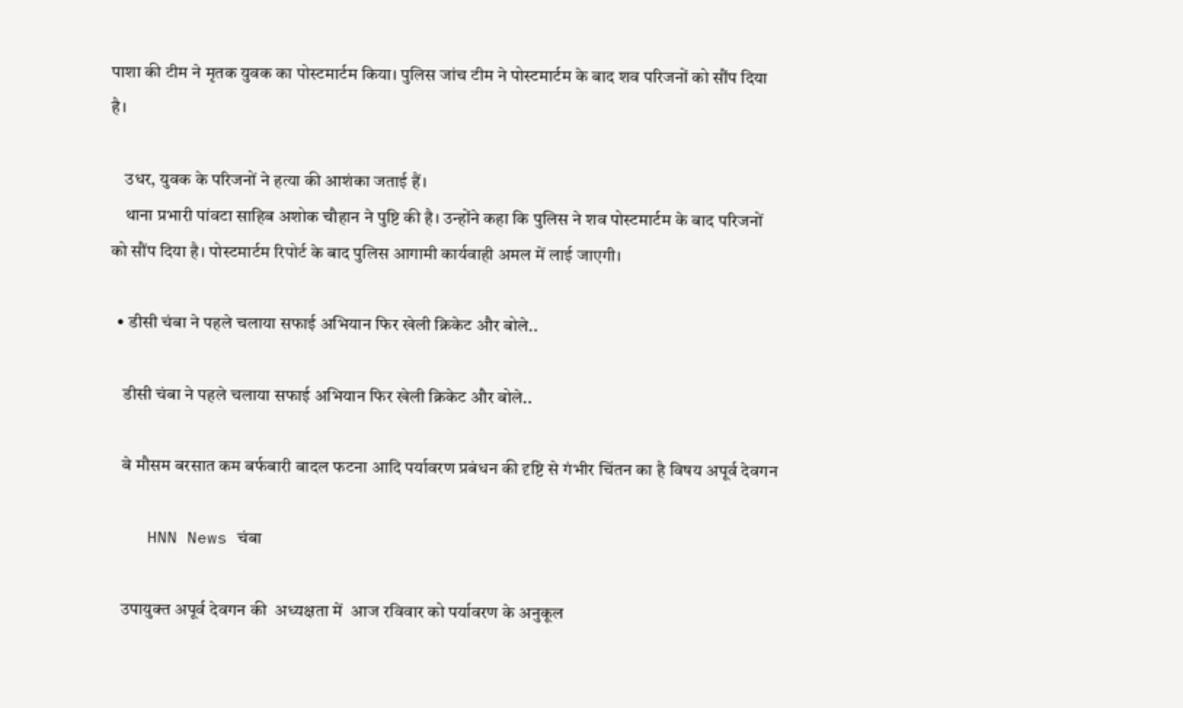पाशा की टीम ने मृतक युवक का पोस्टमार्टम किया। पुलिस जांच टीम ने पोस्टमार्टम के बाद शव परिजनों को सौंप दिया है।

    उधर, युवक के परिजनों ने हत्या की आशंका जताई हैं।
    थाना प्रभारी पांवटा साहिब अशोक चौहान ने पुष्टि की है। उन्होंने कहा कि पुलिस ने शव पोस्टमार्टम के बाद परिजनों को सौंप दिया है। पोस्टमार्टम रिपोर्ट के बाद पुलिस आगामी कार्यवाही अमल में लाई जाएगी।

  • डीसी चंबा ने पहले चलाया सफाई अभियान फिर खेली क्रिकेट और बोले..

    डीसी चंबा ने पहले चलाया सफाई अभियान फिर खेली क्रिकेट और बोले..

    बे मौसम बरसात कम बर्फबारी बादल फटना आदि पर्यावरण प्रबंधन की दृष्टि से गंभीर चिंतन का है विषय अपूर्व देवगन

    HNN News चंबा

    उपायुक्त अपूर्व देवगन की  अध्यक्षता में  आज रविवार को पर्यावरण के अनुकूल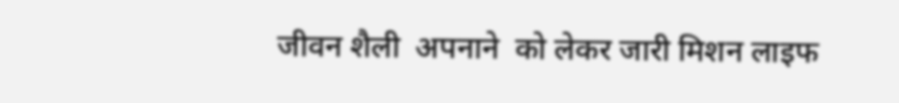जीवन शैली  अपनाने  को लेकर जारी मिशन लाइफ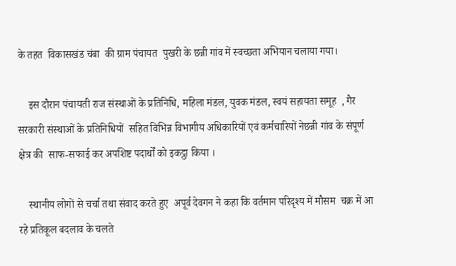के तहत  विकासखंड चंबा  की ग्राम पंचायत  पुखरी के छन्नी गांव में स्वच्छता अभियान चलाया गया।

    इस दौरान पंचायती राज संस्थाओं के प्रतिनिधि, महिला मंडल, युवक मंडल, स्वयं सहायता समूह  , गैर सरकारी संस्थाओं के प्रतिनिधियों  सहित विभिन्न विभागीय अधिकारियों एवं कर्मचारियों नेछन्नी गांव के संपूर्ण क्षेत्र की  साफ-सफाई कर अपशिष्ट पदार्थों को इकट्ठा किया ।

    स्थानीय लोगों से चर्चा तथा संवाद करते हुए  अपूर्व देवगन ने कहा कि वर्तमान परिदृश्य में मौसम  चक्र में आ रहे प्रतिकूल बदलाव के चलते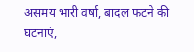असमय भारी वर्षा, बादल फटने की घटनाएं,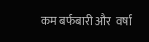कम बर्फबारी और  वर्षा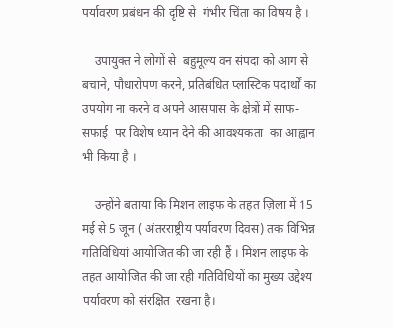पर्यावरण प्रबंधन की दृष्टि से  गंभीर चिंता का विषय है ।

    उपायुक्त ने लोगों से  बहुमूल्य वन संपदा को आग से बचाने, पौधारोपण करने, प्रतिबंधित प्लास्टिक पदार्थों का उपयोग ना करने व अपने आसपास के क्षेत्रों में साफ-सफाई  पर विशेष ध्यान देने की आवश्यकता  का आह्वान भी किया है ।

    उन्होंने बताया कि मिशन लाइफ के तहत ज़िला में 15 मई से 5 जून ( अंतरराष्ट्रीय पर्यावरण दिवस) तक विभिन्न गतिविधियां आयोजित की जा रही हैं । मिशन लाइफ के तहत आयोजित की जा रही गतिविधियों का मुख्य उद्देश्य पर्यावरण को संरक्षित  रखना है।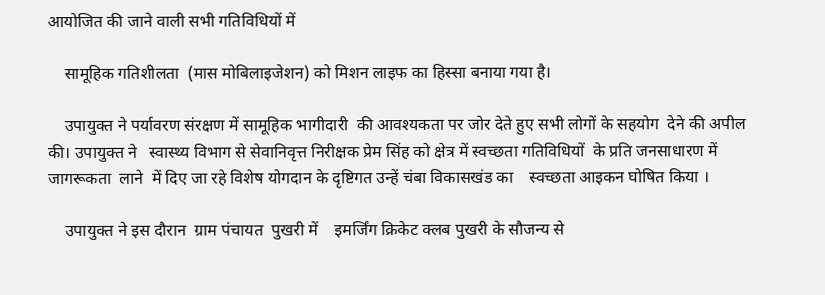आयोजित की जाने वाली सभी गतिविधियों में

    सामूहिक गतिशीलता  (मास मोबिलाइजेशन) को मिशन लाइफ का हिस्सा बनाया गया है।

    उपायुक्त ने पर्यावरण संरक्षण में सामूहिक भागीदारी  की आवश्यकता पर जोर देते हुए सभी लोगों के सहयोग  देने की अपील  की। उपायुक्त ने   स्वास्थ्य विभाग से सेवानिवृत्त निरीक्षक प्रेम सिंह को क्षेत्र में स्वच्छता गतिविधियों  के प्रति जनसाधारण में जागरूकता  लाने  में दिए जा रहे विशेष योगदान के दृष्टिगत उन्हें चंबा विकासखंड का    स्वच्छता आइकन घोषित किया ।

    उपायुक्त ने इस दौरान  ग्राम पंचायत  पुखरी में    इमर्जिंग क्रिकेट क्लब पुखरी के सौजन्य से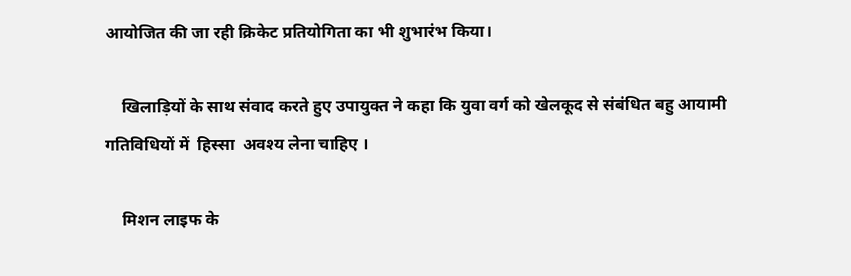आयोजित की जा रही क्रिकेट प्रतियोगिता का भी शुभारंभ किया।

    खिलाड़ियों के साथ संवाद करते हुए उपायुक्त ने कहा कि युवा वर्ग को खेलकूद से संबंधित बहु आयामी गतिविधियों में  हिस्सा  अवश्य लेना चाहिए ।

    मिशन लाइफ के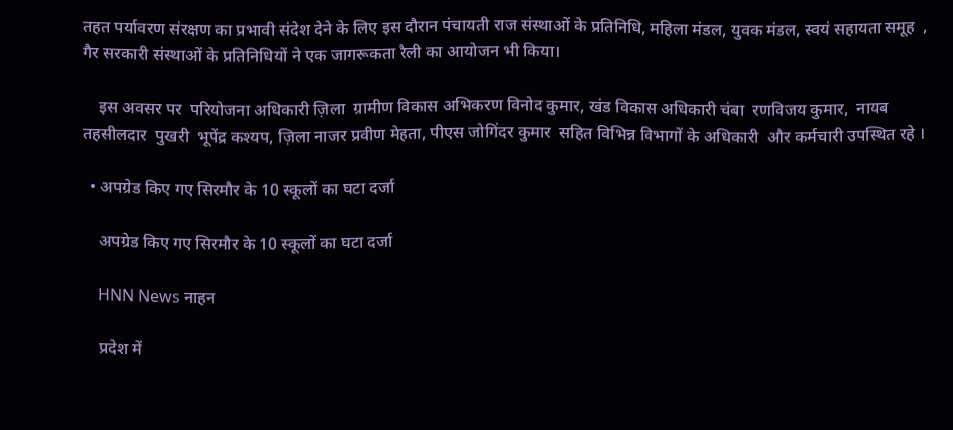तहत पर्यावरण संरक्षण का प्रभावी संदेश देने के लिए इस दौरान पंचायती राज संस्थाओं के प्रतिनिधि, महिला मंडल, युवक मंडल, स्वयं सहायता समूह  , गैर सरकारी संस्थाओं के प्रतिनिधियों ने एक जागरूकता रैली का आयोजन भी किया।

    इस अवसर पर  परियोजना अधिकारी ज़िला  ग्रामीण विकास अभिकरण विनोद कुमार, खंड विकास अधिकारी चंबा  रणविजय कुमार,  नायब तहसीलदार  पुखरी  भूपेंद्र कश्यप, ज़िला नाजर प्रवीण मेहता, पीएस जोगिंदर कुमार  सहित विभिन्न विभागों के अधिकारी  और कर्मचारी उपस्थित रहे ।

  • अपग्रेड किए गए सिरमौर के 10 स्कूलों का घटा दर्जा

    अपग्रेड किए गए सिरमौर के 10 स्कूलों का घटा दर्जा

    HNN News नाहन

    प्रदेश में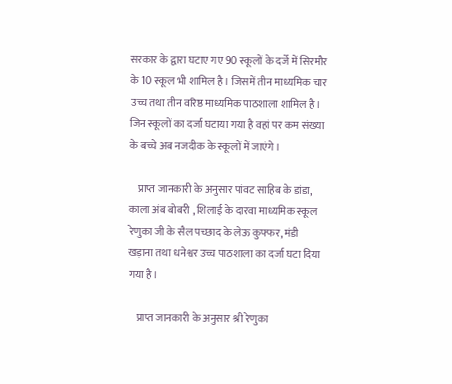सरकार के द्वारा घटाए गए 90 स्कूलों के दर्जे में सिरमौर के 10 स्कूल भी शामिल है। जिसमें तीन माध्यमिक चार उच्च तथा तीन वरिष्ठ माध्यमिक पाठशाला शामिल है। जिन स्कूलों का दर्जा घटाया गया है वहां पर कम संख्या के बच्चे अब नजदीक के स्कूलों में जाएंगे।

    प्राप्त जानकारी के अनुसार पांवट साहिब के डांडा, काला अंब बोबरी , शिलाई के दारवा माध्यमिक स्कूल रेणुका जी के सैल पच्छाद के लेऊ कुफ्फर, मंडी खड़ाना तथा धनेश्वर उच्च पाठशाला का दर्जा घटा दिया गया है।

    प्राप्त जानकारी के अनुसार श्री रेणुका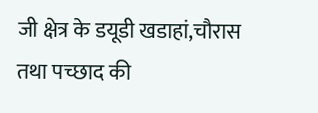जी क्षेत्र के डयूडी खडाहां,चौरास तथा पच्छाद की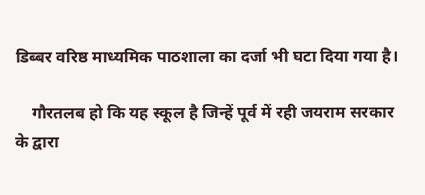डिब्बर वरिष्ठ माध्यमिक पाठशाला का दर्जा भी घटा दिया गया है।

    गौरतलब हो कि यह स्कूल है जिन्हें पूर्व में रही जयराम सरकार के द्वारा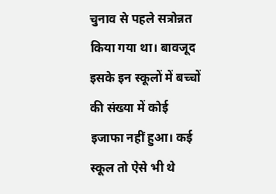चुनाव से पहले सत्रोन्नत किया गया था। बावजूद इसके इन स्कूलों में बच्चों की संख्या में कोई इजाफा नहीं हुआ। कई स्कूल तो ऐसे भी थे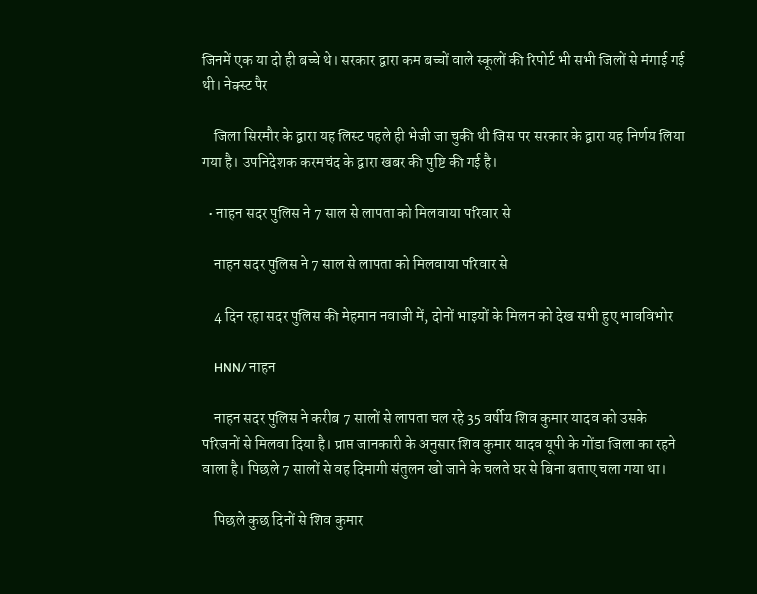जिनमें एक या दो ही बच्चे थे। सरकार द्वारा कम बच्चों वाले स्कूलों की रिपोर्ट भी सभी जिलों से मंगाई गई थी। नेक्स्ट पैर

    जिला सिरमौर के द्वारा यह लिस्ट पहले ही भेजी जा चुकी थी जिस पर सरकार के द्वारा यह निर्णय लिया गया है। उपनिदेशक करमचंद के द्वारा खबर की पुष्टि की गई है।

  • नाहन सदर पुलिस ने 7 साल से लापता को मिलवाया परिवार से

    नाहन सदर पुलिस ने 7 साल से लापता को मिलवाया परिवार से

    4 दिन रहा सदर पुलिस की मेहमान नवाजी में, दोनों भाइयों के मिलन को देख सभी हुए भावविभोर

    HNN/ नाहन

    नाहन सदर पुलिस ने करीब 7 सालों से लापता चल रहे 35 वर्षीय शिव कुमार यादव को उसके परिजनों से मिलवा दिया है। प्राप्त जानकारी के अनुसार शिव कुमार यादव यूपी के गोंडा जिला का रहने वाला है। पिछले 7 सालों से वह दिमागी संतुलन खो जाने के चलते घर से बिना बताए चला गया था।

    पिछले कुछ दिनों से शिव कुमार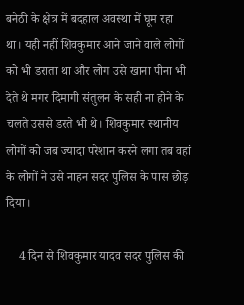बनेठी के क्षेत्र में बदहाल अवस्था में घूम रहा था। यही नहीं शिवकुमार आने जाने वाले लोगों को भी डराता था और लोग उसे खाना पीना भी देते थे मगर दिमागी संतुलन के सही ना होने के चलते उससे डरते भी थे। शिवकुमार स्थानीय लोगों को जब ज्यादा परेशान करने लगा तब वहां के लोगों ने उसे नाहन सदर पुलिस के पास छोड़ दिया।

    4 दिन से शिवकुमार यादव सदर पुलिस की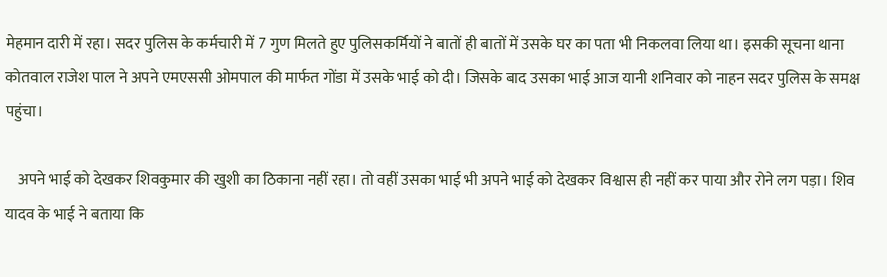मेहमान दारी में रहा। सदर पुलिस के कर्मचारी में 7 गुण मिलते हुए पुलिसकर्मियों ने बातों ही बातों में उसके घर का पता भी निकलवा लिया था। इसकी सूचना थाना कोतवाल राजेश पाल ने अपने एमएससी ओमपाल की मार्फत गोंडा में उसके भाई को दी। जिसके बाद उसका भाई आज यानी शनिवार को नाहन सदर पुलिस के समक्ष पहुंचा।

    अपने भाई को देखकर शिवकुमार की खुशी का ठिकाना नहीं रहा। तो वहीं उसका भाई भी अपने भाई को देखकर विश्वास ही नहीं कर पाया और रोने लग पड़ा। शिव यादव के भाई ने बताया कि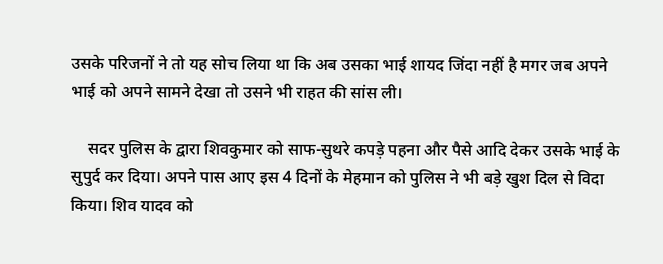उसके परिजनों ने तो यह सोच लिया था कि अब उसका भाई शायद जिंदा नहीं है मगर जब अपने भाई को अपने सामने देखा तो उसने भी राहत की सांस ली।

    सदर पुलिस के द्वारा शिवकुमार को साफ-सुथरे कपड़े पहना और पैसे आदि देकर उसके भाई के सुपुर्द कर दिया। अपने पास आए इस 4 दिनों के मेहमान को पुलिस ने भी बड़े खुश दिल से विदा किया। शिव यादव को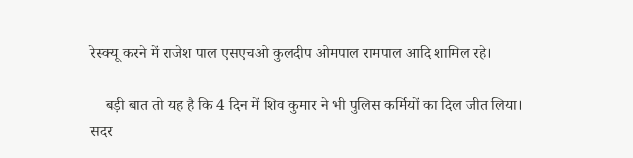रेस्क्यू करने में राजेश पाल एसएचओ कुलदीप ओमपाल रामपाल आदि शामिल रहे।

    बड़ी बात तो यह है कि 4 दिन में शिव कुमार ने भी पुलिस कर्मियों का दिल जीत लिया। सदर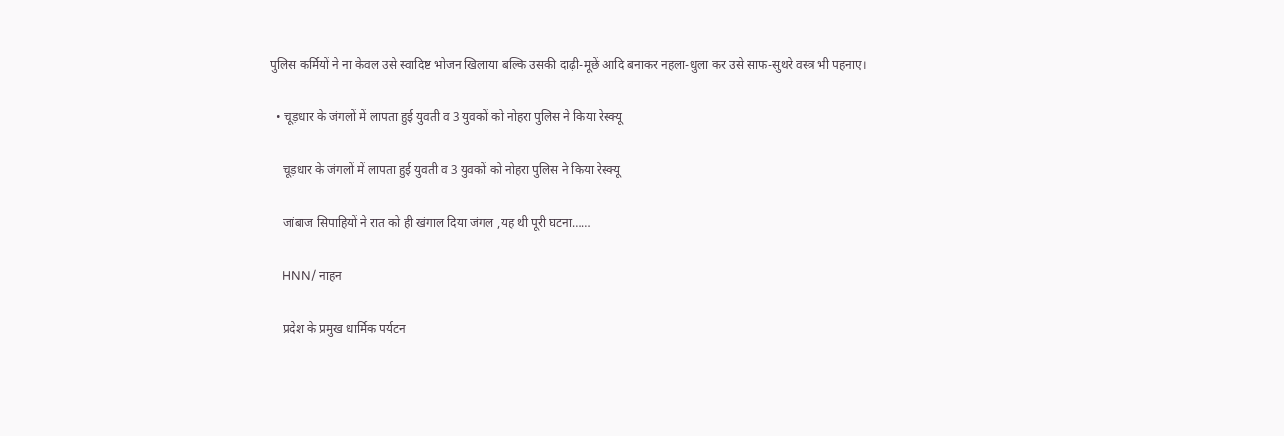पुलिस कर्मियों ने ना केवल उसे स्वादिष्ट भोजन खिलाया बल्कि उसकी दाढ़ी-मूछें आदि बनाकर नहला-धुला कर उसे साफ-सुथरे वस्त्र भी पहनाए।

  • चूड़धार के जंगलों में लापता हुई युवती व 3 युवकों को नोहरा पुलिस ने किया रेस्क्यू

    चूड़धार के जंगलों में लापता हुई युवती व 3 युवकों को नोहरा पुलिस ने किया रेस्क्यू

    जांबाज सिपाहियों ने रात को ही खंगाल दिया जंगल ,यह थी पूरी घटना……

    HNN/ नाहन

    प्रदेश के प्रमुख धार्मिक पर्यटन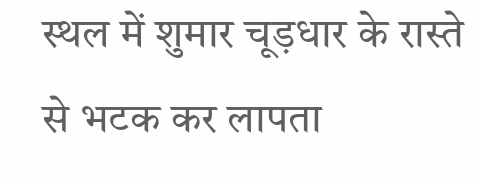स्थल में शुमार चूड़धार के रास्ते से भटक कर लापता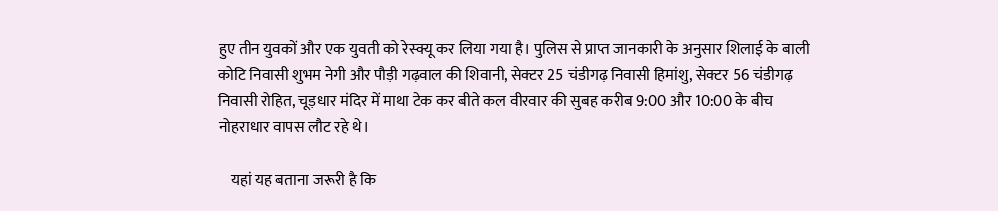हुए तीन युवकों और एक युवती को रेस्क्यू कर लिया गया है। पुलिस से प्राप्त जानकारी के अनुसार शिलाई के बाली कोटि निवासी शुभम नेगी और पौड़ी गढ़वाल की शिवानी, सेक्टर 25 चंडीगढ़ निवासी हिमांशु, सेक्टर 56 चंडीगढ़ निवासी रोहित, चूड़धार मंदिर में माथा टेक कर बीते कल वीरवार की सुबह करीब 9:00 और 10:00 के बीच नोहराधार वापस लौट रहे थे।

    यहां यह बताना जरूरी है कि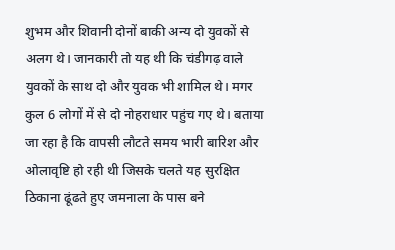शुभम और शिवानी दोनों बाकी अन्य दो युवकों से अलग थे। जानकारी तो यह थी कि चंडीगढ़ वाले युवकों के साथ दो और युवक भी शामिल थे। मगर कुल 6 लोगों में से दो नोहराधार पहुंच गए थे। बताया जा रहा है कि वापसी लौटते समय भारी बारिश और ओलावृष्टि हो रही थी जिसके चलते यह सुरक्षित ठिकाना ढूंढते हुए जमनाला के पास बने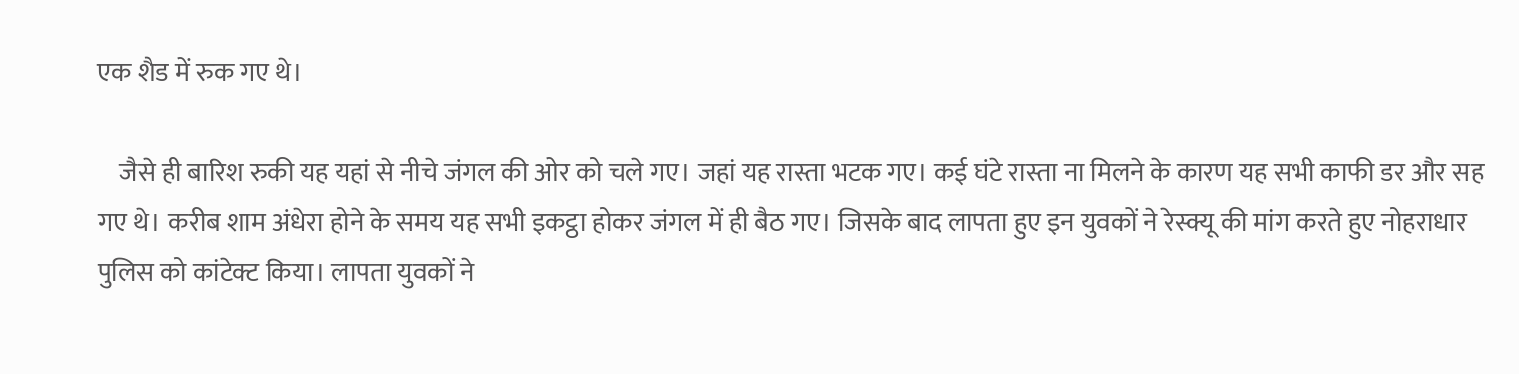एक शैड में रुक गए थे।

    जैसे ही बारिश रुकी यह यहां से नीचे जंगल की ओर को चले गए। जहां यह रास्ता भटक गए। कई घंटे रास्ता ना मिलने के कारण यह सभी काफी डर और सह गए थे। करीब शाम अंधेरा होने के समय यह सभी इकट्ठा होकर जंगल में ही बैठ गए। जिसके बाद लापता हुए इन युवकों ने रेस्क्यू की मांग करते हुए नोहराधार पुलिस को कांटेक्ट किया। लापता युवकों ने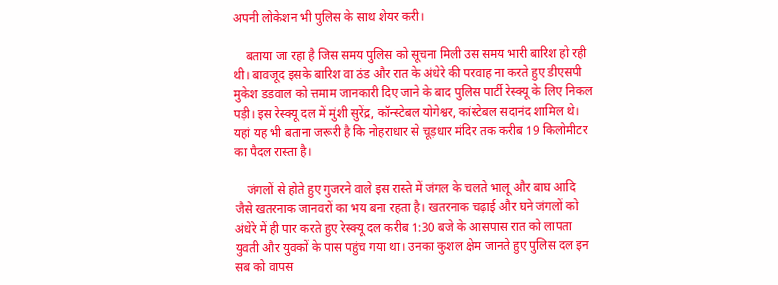अपनी लोकेशन भी पुलिस के साथ शेयर करी।

    बताया जा रहा है जिस समय पुलिस को सूचना मिली उस समय भारी बारिश हो रही थी। बावजूद इसके बारिश वा ठंड और रात के अंधेरे की परवाह ना करते हुए डीएसपी मुकेश डडवाल को त्तमाम जानकारी दिए जाने के बाद पुलिस पार्टी रेस्क्यू के लिए निकल पड़ी। इस रेस्क्यू दल में मुंशी सुरेंद्र, कॉन्स्टेबल योगेश्वर, कांस्टेबल सदानंद शामिल थे। यहां यह भी बताना जरूरी है कि नोहराधार से चूड़धार मंदिर तक करीब 19 किलोमीटर का पैदल रास्ता है।

    जंगलों से होते हुए गुजरने वाले इस रास्ते में जंगल के चलते भालू और बाघ आदि जैसे खतरनाक जानवरों का भय बना रहता है। खतरनाक चढ़ाई और घने जंगलों को अंधेरे में ही पार करते हुए रेस्क्यू दल करीब 1:30 बजे के आसपास रात को लापता युवती और युवकों के पास पहुंच गया था। उनका कुशल क्षेम जानते हुए पुलिस दल इन सब को वापस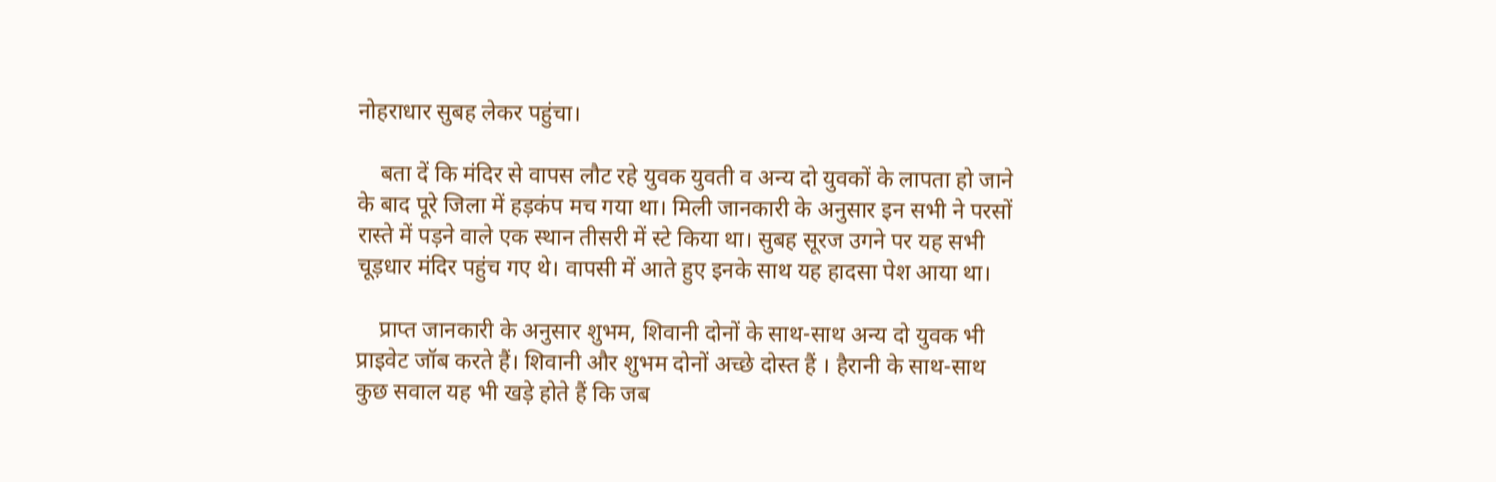नोहराधार सुबह लेकर पहुंचा।

    बता दें कि मंदिर से वापस लौट रहे युवक युवती व अन्य दो युवकों के लापता हो जाने के बाद पूरे जिला में हड़कंप मच गया था। मिली जानकारी के अनुसार इन सभी ने परसों रास्ते में पड़ने वाले एक स्थान तीसरी में स्टे किया था। सुबह सूरज उगने पर यह सभी चूड़धार मंदिर पहुंच गए थे। वापसी में आते हुए इनके साथ यह हादसा पेश आया था।

    प्राप्त जानकारी के अनुसार शुभम, शिवानी दोनों के साथ-साथ अन्य दो युवक भी प्राइवेट जॉब करते हैं। शिवानी और शुभम दोनों अच्छे दोस्त हैं । हैरानी के साथ-साथ कुछ सवाल यह भी खड़े होते हैं कि जब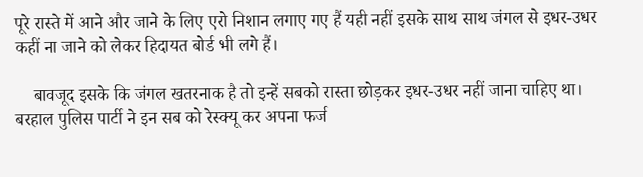पूरे रास्ते में आने और जाने के लिए एरो निशान लगाए गए हैं यही नहीं इसके साथ साथ जंगल से इधर-उधर कहीं ना जाने को लेकर हिदायत बोर्ड भी लगे हैं।

    बावजूद इसके कि जंगल खतरनाक है तो इन्हें सबको रास्ता छोड़कर इधर-उधर नहीं जाना चाहिए था। बरहाल पुलिस पार्टी ने इन सब को रेस्क्यू कर अपना फर्ज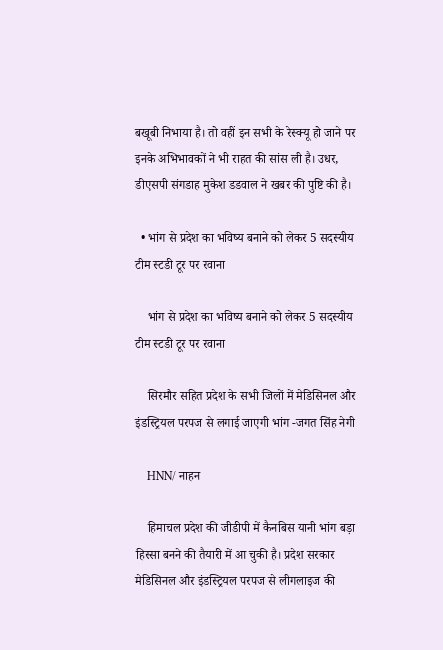बखूबी निभाया है। तो वहीं इन सभी के रेस्क्यू हो जाने पर इनके अभिभावकों ने भी राहत की सांस ली है। उधर, डीएसपी संगडाह मुकेश डडवाल ने खबर की पुष्टि की है।

  • भांग से प्रदेश का भविष्य बनाने को लेकर 5 सदस्यीय टीम स्टडी टूर पर रवाना

    भांग से प्रदेश का भविष्य बनाने को लेकर 5 सदस्यीय टीम स्टडी टूर पर रवाना

    सिरमौर सहित प्रदेश के सभी जिलों में मेडिसिनल और इंडस्ट्रियल परपज से लगाई जाएगी भांग -जगत सिंह नेगी

    HNN/ नाहन

    हिमाचल प्रदेश की जीडीपी में कैनबिस यानी भांग बड़ा हिस्सा बनने की तैयारी में आ चुकी है। प्रदेश सरकार मेडिसिनल और इंडस्ट्रियल परपज से लीगलाइज की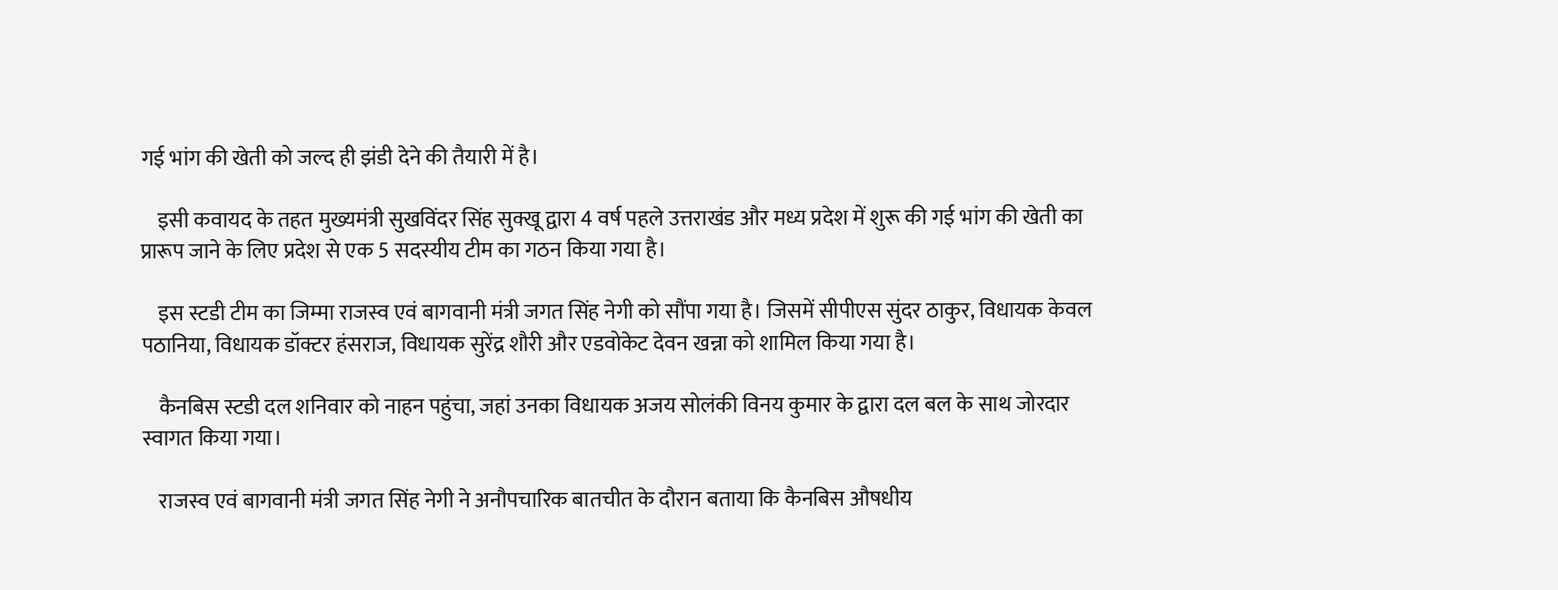गई भांग की खेती को जल्द ही झंडी देने की तैयारी में है।

    इसी कवायद के तहत मुख्यमंत्री सुखविंदर सिंह सुक्खू द्वारा 4 वर्ष पहले उत्तराखंड और मध्य प्रदेश में शुरू की गई भांग की खेती का प्रारूप जाने के लिए प्रदेश से एक 5 सदस्यीय टीम का गठन किया गया है।

    इस स्टडी टीम का जिम्मा राजस्व एवं बागवानी मंत्री जगत सिंह नेगी को सौंपा गया है। जिसमें सीपीएस सुंदर ठाकुर, विधायक केवल पठानिया, विधायक डॉक्टर हंसराज, विधायक सुरेंद्र शौरी और एडवोकेट देवन खन्ना को शामिल किया गया है।

    कैनबिस स्टडी दल शनिवार को नाहन पहुंचा, जहां उनका विधायक अजय सोलंकी विनय कुमार के द्वारा दल बल के साथ जोरदार स्वागत किया गया।

    राजस्व एवं बागवानी मंत्री जगत सिंह नेगी ने अनौपचारिक बातचीत के दौरान बताया कि कैनबिस औषधीय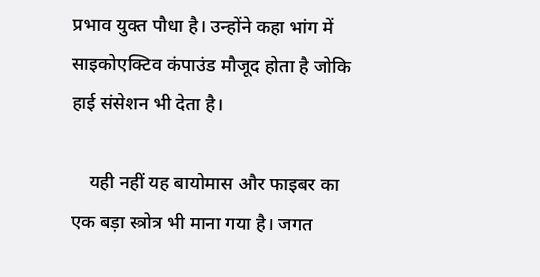प्रभाव युक्त पौधा है। उन्होंने कहा भांग में साइकोएक्टिव कंपाउंड मौजूद होता है जोकि हाई संसेशन भी देता है।

    यही नहीं यह बायोमास और फाइबर का एक बड़ा स्त्रोत्र भी माना गया है। जगत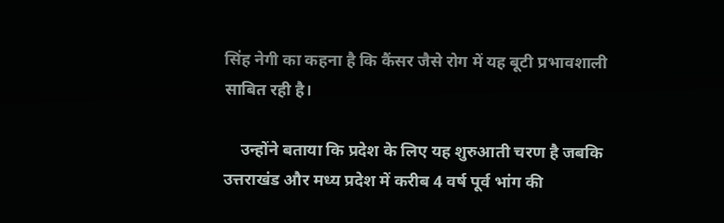सिंह नेगी का कहना है कि कैंसर जैसे रोग में यह बूटी प्रभावशाली साबित रही है।

    उन्होंने बताया कि प्रदेश के लिए यह शुरुआती चरण है जबकि उत्तराखंड और मध्य प्रदेश में करीब 4 वर्ष पूर्व भांग की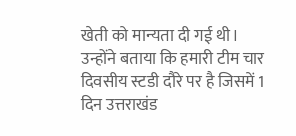खेती को मान्यता दी गई थी। उन्होंने बताया कि हमारी टीम चार दिवसीय स्टडी दौरे पर है जिसमें 1 दिन उत्तराखंड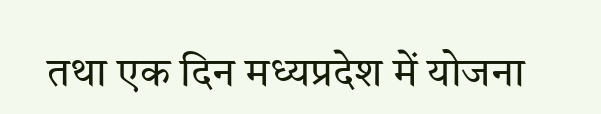तथा एक दिन मध्यप्रदेश में योजना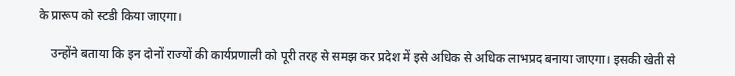के प्रारूप को स्टडी किया जाएगा।

    उन्होंने बताया कि इन दोनों राज्यों की कार्यप्रणाली को पूरी तरह से समझ कर प्रदेश में इसे अधिक से अधिक लाभप्रद बनाया जाएगा। इसकी खेती से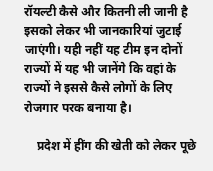रॉयल्टी कैसे और कितनी ली जानी है इसको लेकर भी जानकारियां जुटाई जाएंगी। यही नहीं यह टीम इन दोनों राज्यों में यह भी जानेंगे कि वहां के राज्यों ने इससे कैसे लोगों के लिए रोजगार परक बनाया है।

    प्रदेश में हींग की खेती को लेकर पूछे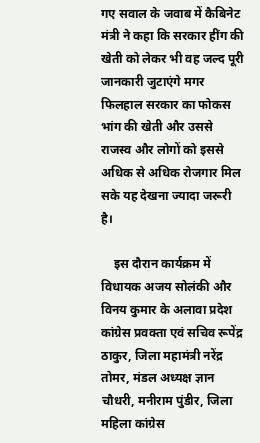गए सवाल के जवाब में कैबिनेट मंत्री ने कहा कि सरकार हींग की खेती को लेकर भी वह जल्द पूरी जानकारी जुटाएंगे मगर फिलहाल सरकार का फोकस भांग की खेती और उससे राजस्व और लोगों को इससे अधिक से अधिक रोजगार मिल सके यह देखना ज्यादा जरूरी है।

    इस दौरान कार्यक्रम में विधायक अजय सोलंकी और विनय कुमार के अलावा प्रदेश कांग्रेस प्रवक्ता एवं सचिव रूपेंद्र ठाकुर, जिला महामंत्री नरेंद्र तोमर, मंडल अध्यक्ष ज्ञान चौधरी, मनीराम पुंडीर, जिला महिला कांग्रेस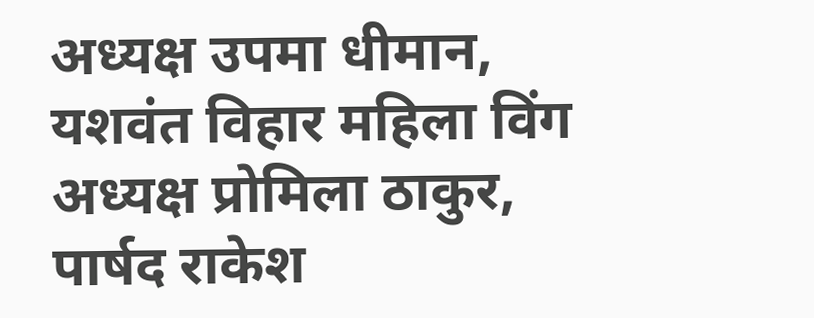अध्यक्ष उपमा धीमान, यशवंत विहार महिला विंग अध्यक्ष प्रोमिला ठाकुर, पार्षद राकेश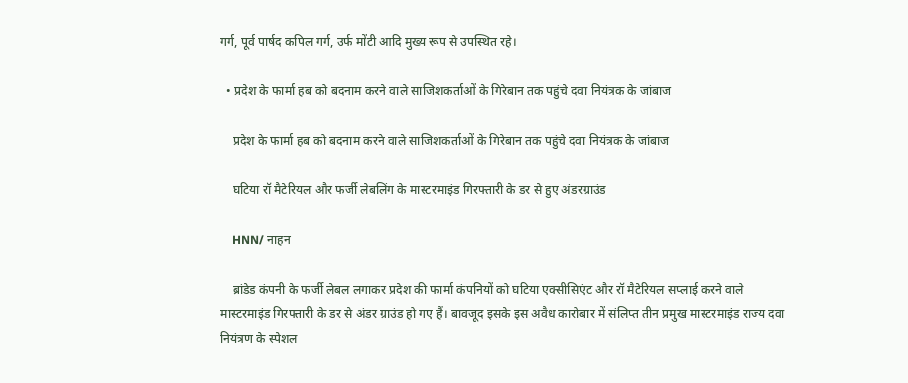गर्ग, पूर्व पार्षद कपिल गर्ग, उर्फ मोंटी आदि मुख्य रूप से उपस्थित रहे।

  • प्रदेश के फार्मा हब को बदनाम करने वाले साजिशकर्ताओं के गिरेबान तक पहुंचे दवा नियंत्रक के जांबाज

    प्रदेश के फार्मा हब को बदनाम करने वाले साजिशकर्ताओं के गिरेबान तक पहुंचे दवा नियंत्रक के जांबाज

    घटिया रॉ मैटेरियल और फर्जी लेबलिंग के मास्टरमाइंड गिरफ्तारी के डर से हुए अंडरग्राउंड

    HNN/ नाहन

    ब्रांडेड कंपनी के फर्जी लेबल लगाकर प्रदेश की फार्मा कंपनियों को घटिया एक्सीसिएंट और रॉ मैटेरियल सप्लाई करने वाले मास्टरमाइंड गिरफ्तारी के डर से अंडर ग्राउंड हो गए हैं। बावजूद इसके इस अवैध कारोबार में संलिप्त तीन प्रमुख मास्टरमाइंड राज्य दवा नियंत्रण के स्पेशल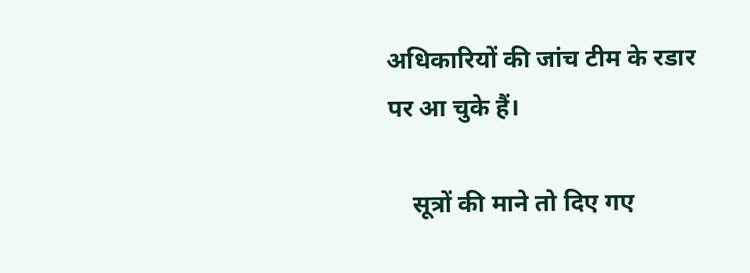अधिकारियों की जांच टीम के रडार पर आ चुके हैं।

    सूत्रों की माने तो दिए गए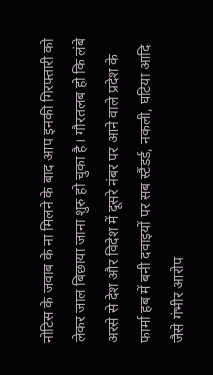नोटिस के जवाब के ना मिलने के बाद आप इनकी गिरफ्तारी को लेकर जाल बिछाया जाना शुरु हो चुका है। गौरतलब हो कि लंबे अरसे से देश और विदेश में दूसरे नंबर पर आने वाले प्रदेश के फार्मा हब में बनी दवाइयों पर सब स्टैंडर्ड, नकली, घटिया आदि जैसे गंभीर आरोप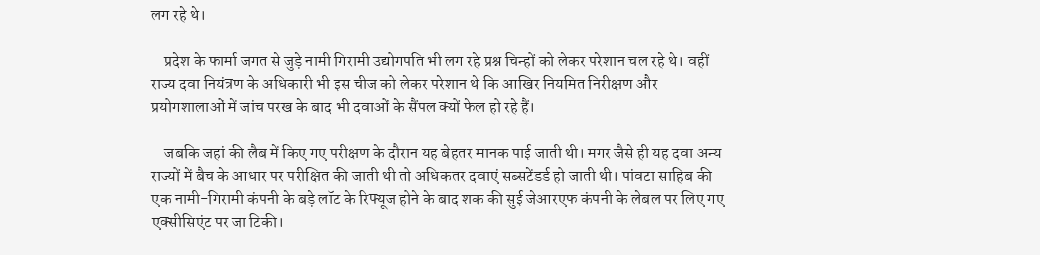लग रहे थे।

    प्रदेश के फार्मा जगत से जुड़े नामी गिरामी उद्योगपति भी लग रहे प्रश्न चिन्हों को लेकर परेशान चल रहे थे। वहीं राज्य दवा नियंत्रण के अधिकारी भी इस चीज को लेकर परेशान थे कि आखिर नियमित निरीक्षण और प्रयोगशालाओं में जांच परख के बाद भी दवाओं के सैंपल क्यों फेल हो रहे हैं।

    जबकि जहां की लैब में किए गए परीक्षण के दौरान यह बेहतर मानक पाई जाती थी। मगर जैसे ही यह दवा अन्य राज्यों में बैच के आधार पर परीक्षित की जाती थी तो अधिकतर दवाएं सब्सटेंडर्ड हो जाती थी। पांवटा साहिब की एक नामी-गिरामी कंपनी के बड़े लॉट के रिफ्यूज होने के बाद शक की सुई जेआरएफ कंपनी के लेबल पर लिए गए एक्सीसिएंट पर जा टिकी।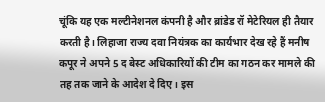चूंकि यह एक मल्टीनेशनल कंपनी है और ब्रांडेड रॉ मेटेरियल ही तैयार करती है। लिहाजा राज्य दवा नियंत्रक का कार्यभार देख रहे हैं मनीष कपूर ने अपने 5 द बेस्ट अधिकारियों की टीम का गठन कर मामले की तह तक जाने के आदेश दे दिए। इस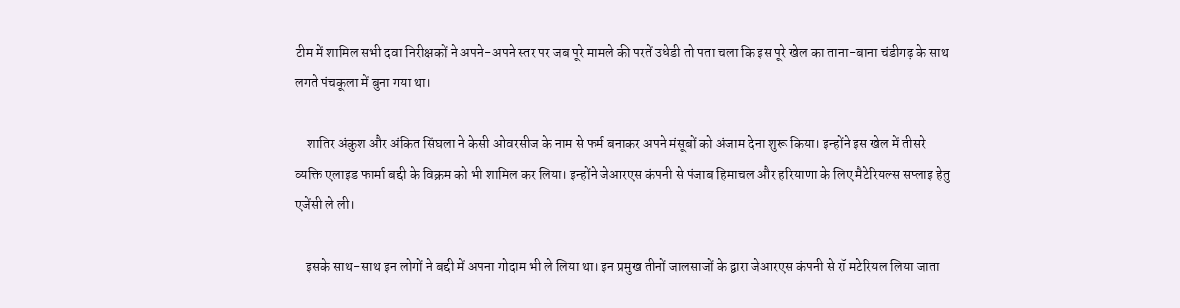टीम में शामिल सभी दवा निरीक्षकों ने अपने-अपने स्तर पर जब पूरे मामले की परतें उधेडी तो पता चला कि इस पूरे खेल का ताना-बाना चंडीगढ़ के साथ लगते पंचकूला में बुना गया था।

    शातिर अंकुश और अंकित सिंघला ने केसी ओवरसीज के नाम से फर्म बनाकर अपने मंसूबों को अंजाम देना शुरू किया। इन्होंने इस खेल में तीसरे व्यक्ति एलाइड फार्मा बद्दी के विक्रम को भी शामिल कर लिया। इन्होंने जेआरएस कंपनी से पंजाब हिमाचल और हरियाणा के लिए मैटेरियल्स सप्लाइ हेतु एजेंसी ले ली।

    इसके साथ-साथ इन लोगों ने बद्दी में अपना गोदाम भी ले लिया था। इन प्रमुख तीनों जालसाजों के द्वारा जेआरएस कंपनी से रॉ मटेरियल लिया जाता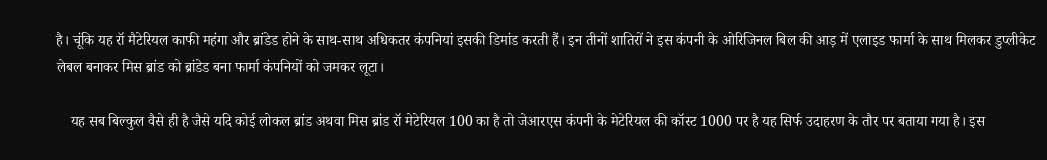है। चूंकि यह रॉ मैटेरियल काफी महंगा और ब्रांडेड होने के साथ-साथ अधिकतर कंपनियां इसकी डिमांड करती हैं। इन तीनों शातिरों ने इस कंपनी के ओरिजिनल बिल की आड़ में एलाइड फार्मा के साथ मिलकर डुप्लीकेट लेबल बनाकर मिस ब्रांड को ब्रांडेड बना फार्मा कंपनियों को जमकर लूटा।

    यह सब बिल्कुल वैसे ही है जैसे यदि कोई लोकल ब्रांड अथवा मिस ब्रांड रॉ मेटेरियल 100 का है तो जेआरएस कंपनी के मेटेरियल की कॉस्ट 1000 पर है यह सिर्फ उदाहरण के तौर पर बताया गया है। इस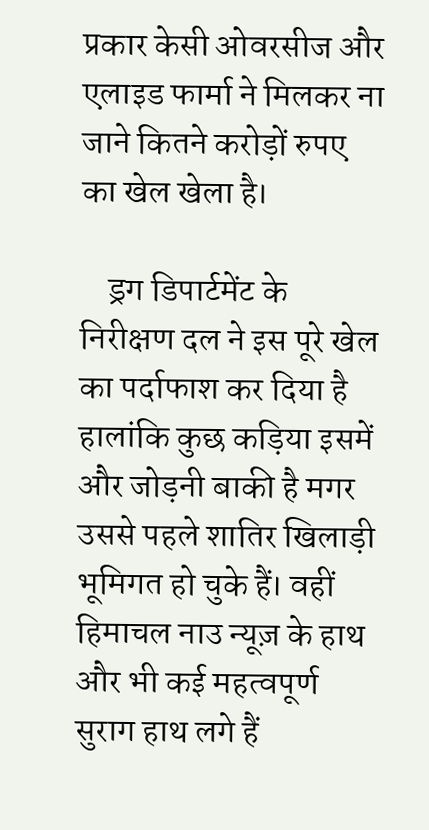प्रकार केसी ओवरसीज और एलाइड फार्मा ने मिलकर ना जाने कितने करोड़ों रुपए का खेल खेला है।

    ड्रग डिपार्टमेंट के निरीक्षण दल ने इस पूरे खेल का पर्दाफाश कर दिया है हालांकि कुछ कड़िया इसमें और जोड़नी बाकी है मगर उससे पहले शातिर खिलाड़ी भूमिगत हो चुके हैं। वहीं हिमाचल नाउ न्यूज़ के हाथ और भी कई महत्वपूर्ण सुराग हाथ लगे हैं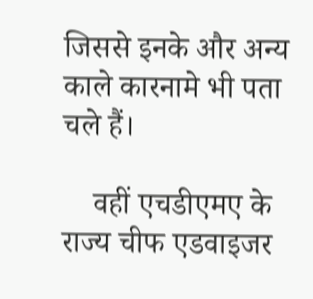जिससे इनके और अन्य काले कारनामे भी पता चले हैं।

    वहीं एचडीएमए के राज्य चीफ एडवाइजर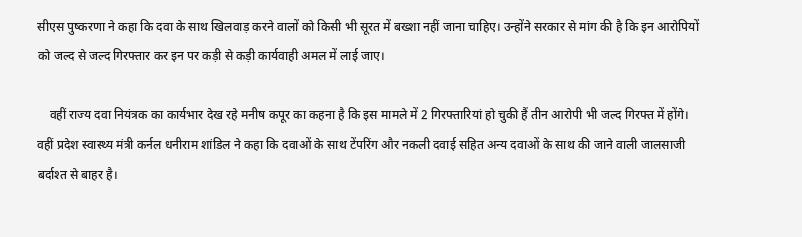सीएस पुष्करणा ने कहा कि दवा के साथ खिलवाड़ करने वालों को किसी भी सूरत में बख्शा नहीं जाना चाहिए। उन्होंने सरकार से मांग की है कि इन आरोपियों को जल्द से जल्द गिरफ्तार कर इन पर कड़ी से कड़ी कार्यवाही अमल में लाई जाए।

    वहीं राज्य दवा नियंत्रक का कार्यभार देख रहे मनीष कपूर का कहना है कि इस मामले में 2 गिरफ्तारियां हो चुकी हैं तीन आरोपी भी जल्द गिरफ्त में होंगे। वहीं प्रदेश स्वास्थ्य मंत्री कर्नल धनीराम शांडिल ने कहा कि दवाओं के साथ टेंपरिंग और नकली दवाई सहित अन्य दवाओं के साथ की जाने वाली जालसाजी बर्दाश्त से बाहर है।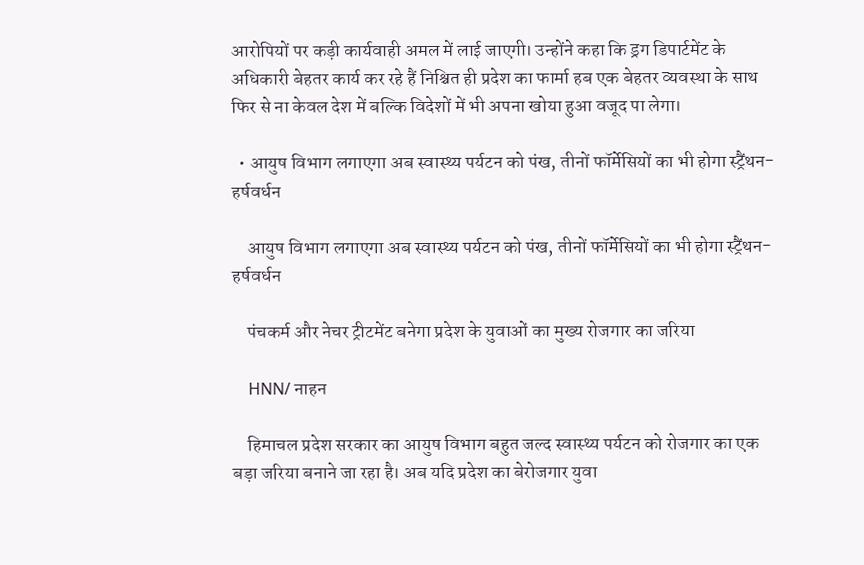आरोपियों पर कड़ी कार्यवाही अमल में लाई जाएगी। उन्होंने कहा कि ड्रग डिपार्टमेंट के अधिकारी बेहतर कार्य कर रहे हैं निश्चित ही प्रदेश का फार्मा हब एक बेहतर व्यवस्था के साथ फिर से ना केवल देश में बल्कि विदेशों में भी अपना खोया हुआ वजूद पा लेगा।

  • आयुष विभाग लगाएगा अब स्वास्थ्य पर्यटन को पंख, तीनों फॉर्मेसियों का भी होगा स्ट्रैंथन- हर्षवर्धन

    आयुष विभाग लगाएगा अब स्वास्थ्य पर्यटन को पंख, तीनों फॉर्मेसियों का भी होगा स्ट्रैंथन- हर्षवर्धन

    पंचकर्म और नेचर ट्रीटमेंट बनेगा प्रदेश के युवाओं का मुख्य रोजगार का जरिया

    HNN/ नाहन

    हिमाचल प्रदेश सरकार का आयुष विभाग बहुत जल्द स्वास्थ्य पर्यटन को रोजगार का एक बड़ा जरिया बनाने जा रहा है। अब यदि प्रदेश का बेरोजगार युवा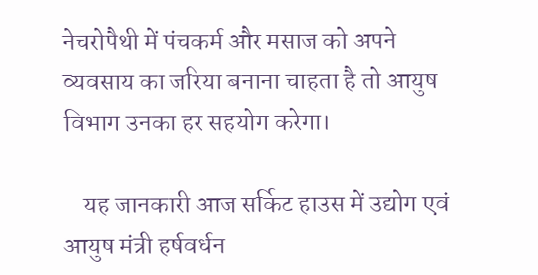नेचरोपैथी में पंचकर्म और मसाज को अपने व्यवसाय का जरिया बनाना चाहता है तो आयुष विभाग उनका हर सहयोग करेगा।

    यह जानकारी आज सर्किट हाउस में उद्योग एवं आयुष मंत्री हर्षवर्धन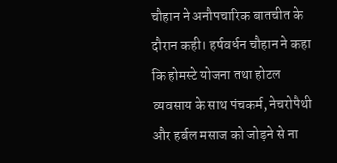चौहान ने अनौपचारिक बातचीत के दौरान कही। हर्षवर्धन चौहान ने कहा कि होमस्टे योजना तथा होटल व्यवसाय के साथ पंचकर्म, नेचरोपैथी और हर्बल मसाज को जोड़ने से ना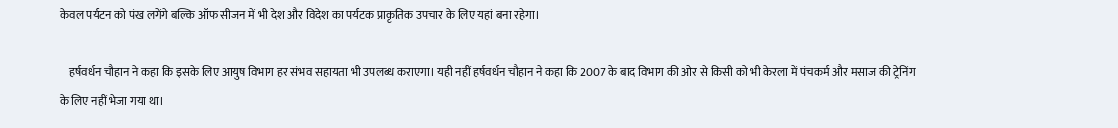केवल पर्यटन को पंख लगेंगे बल्कि ऑफ सीजन में भी देश और विदेश का पर्यटक प्राकृतिक उपचार के लिए यहां बना रहेगा।

    हर्षवर्धन चौहान ने कहा कि इसके लिए आयुष विभाग हर संभव सहायता भी उपलब्ध कराएगा। यही नहीं हर्षवर्धन चौहान ने कहा कि 2007 के बाद विभाग की ओर से किसी को भी केरला में पंचकर्म और मसाज की ट्रेनिंग के लिए नहीं भेजा गया था।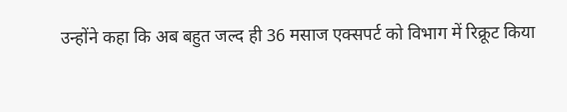उन्होंने कहा कि अब बहुत जल्द ही 36 मसाज एक्सपर्ट को विभाग में रिक्रूट किया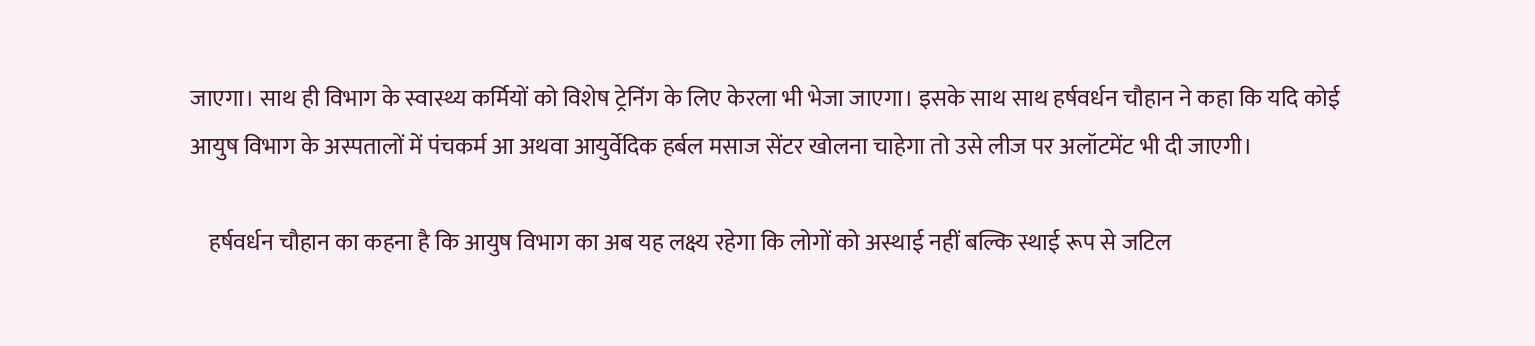जाएगा। साथ ही विभाग के स्वास्थ्य कर्मियों को विशेष ट्रेनिंग के लिए केरला भी भेजा जाएगा। इसके साथ साथ हर्षवर्धन चौहान ने कहा कि यदि कोई आयुष विभाग के अस्पतालों में पंचकर्म आ अथवा आयुर्वेदिक हर्बल मसाज सेंटर खोलना चाहेगा तो उसे लीज पर अलॉटमेंट भी दी जाएगी।

    हर्षवर्धन चौहान का कहना है कि आयुष विभाग का अब यह लक्ष्य रहेगा कि लोगों को अस्थाई नहीं बल्कि स्थाई रूप से जटिल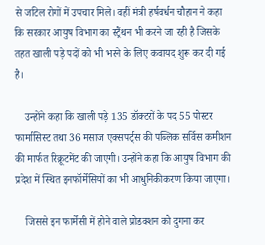से जटिल रोगों में उपचार मिले। वहीं मंत्री हर्षवर्धन चौहान ने कहा कि सरकार आयुष विभाग का स्ट्रैंथन भी करने जा रही है जिसके तहत खाली पड़े पदों को भी भरने के लिए कवायद शुरू कर दी गई है।

    उन्होंने कहा कि खाली पड़े 135 डॉक्टरों के पद 55 पोस्टर फार्मासिस्ट तथा 36 मसाज एक्सपर्ट्स की पब्लिक सर्विस कमीशन की मार्फत रिक्रूटमेंट की जाएगी। उन्होंने कहा कि आयुष विभाग की प्रदेश में स्थित इनफॉर्मेसियों का भी आधुनिकीकरण किया जाएगा।

    जिससे इन फार्मेसी में होने वाले प्रोडक्शन को दुगना कर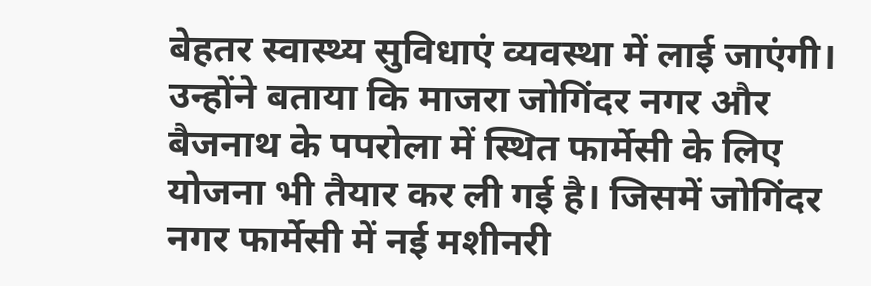बेहतर स्वास्थ्य सुविधाएं व्यवस्था में लाई जाएंगी। उन्होंने बताया कि माजरा जोगिंदर नगर और बैजनाथ के पपरोला में स्थित फार्मेसी के लिए योजना भी तैयार कर ली गई है। जिसमें जोगिंदर नगर फार्मेसी में नई मशीनरी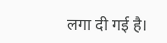लगा दी गई है।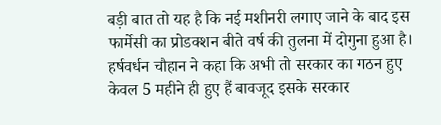बड़ी बात तो यह है कि नई मशीनरी लगाए जाने के बाद इस फार्मेसी का प्रोडक्शन बीते वर्ष की तुलना में दोगुना हुआ है। हर्षवर्धन चौहान ने कहा कि अभी तो सरकार का गठन हुए केवल 5 महीने ही हुए हैं बावजूद इसके सरकार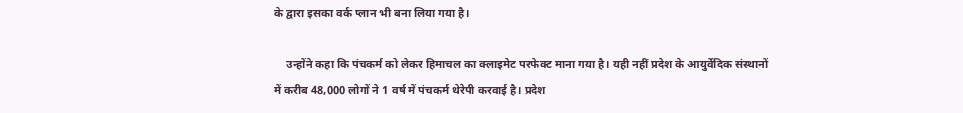के द्वारा इसका वर्क प्लान भी बना लिया गया है।

    उन्होंने कहा कि पंचकर्म को लेकर हिमाचल का क्लाइमेट परफेक्ट माना गया है। यही नहीं प्रदेश के आयुर्वेदिक संस्थानों में करीब 48,000 लोगों ने 1 वर्ष में पंचकर्म थेरेपी करवाई है। प्रदेश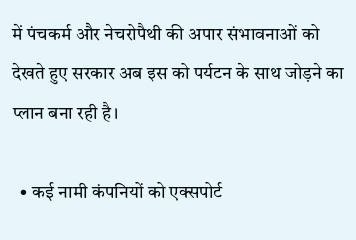में पंचकर्म और नेचरोपैथी की अपार संभावनाओं को देखते हुए सरकार अब इस को पर्यटन के साथ जोड़ने का प्लान बना रही है।

  • कई नामी कंपनियों को एक्सपोर्ट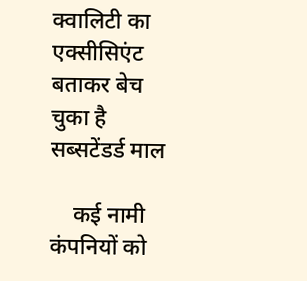क्वालिटी का एक्सीसिएंट बताकर बेच चुका है सब्सटेंडर्ड माल

    कई नामी कंपनियों को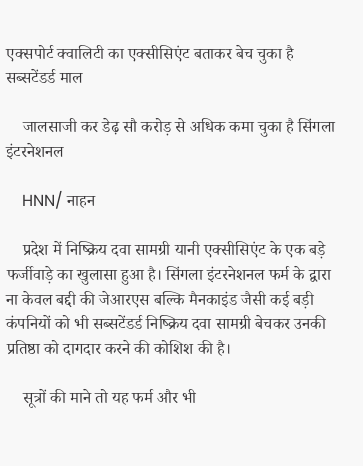एक्सपोर्ट क्वालिटी का एक्सीसिएंट बताकर बेच चुका है सब्सटेंडर्ड माल

    जालसाजी कर डेढ़ सौ करोड़ से अधिक कमा चुका है सिंगला इंटरनेशनल

    HNN/ नाहन

    प्रदेश में निष्क्रिय दवा सामग्री यानी एक्सीसिएंट के एक बड़े फर्जीवाड़े का खुलासा हुआ है। सिंगला इंटरनेशनल फर्म के द्वारा ना केवल बद्दी की जेआरएस बल्कि मैनकाइंड जैसी कई बड़ी कंपनियों को भी सब्सटेंडर्ड निष्क्रिय दवा सामग्री बेचकर उनकी प्रतिष्ठा को दागदार करने की कोशिश की है।

    सूत्रों की माने तो यह फर्म और भी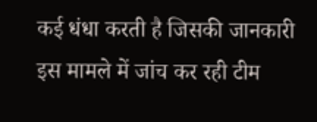कई धंधा करती है जिसकी जानकारी इस मामले में जांच कर रही टीम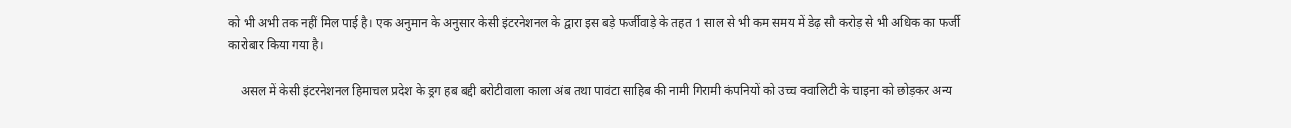को भी अभी तक नहीं मिल पाई है। एक अनुमान के अनुसार केसी इंटरनेशनल के द्वारा इस बड़े फर्जीवाड़े के तहत 1 साल से भी कम समय में डेढ़ सौ करोड़ से भी अधिक का फर्जी कारोबार किया गया है।

    असल में केसी इंटरनेशनल हिमाचल प्रदेश के ड्रग हब बद्दी बरोटीवाला काला अंब तथा पावंटा साहिब की नामी गिरामी कंपनियों को उच्च क्वालिटी के चाइना को छोड़कर अन्य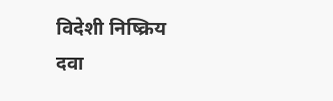विदेशी निष्क्रिय दवा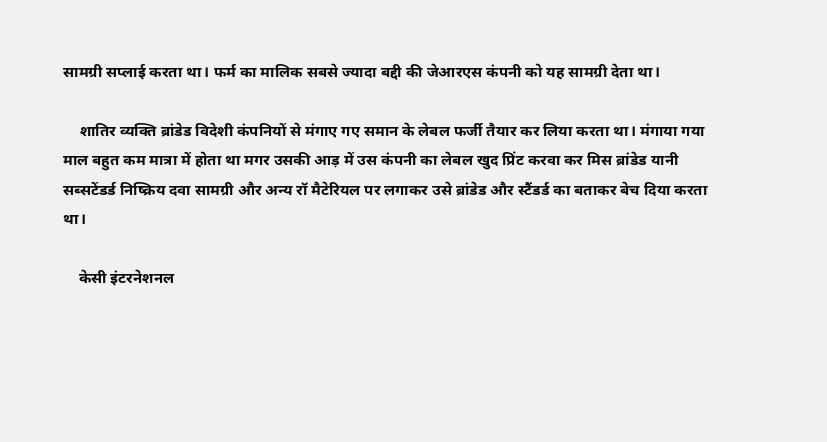सामग्री सप्लाई करता था। फर्म का मालिक सबसे ज्यादा बद्दी की जेआरएस कंपनी को यह सामग्री देता था।

    शातिर व्यक्ति ब्रांडेड विदेशी कंपनियों से मंगाए गए समान के लेबल फर्जी तैयार कर लिया करता था। मंगाया गया माल बहुत कम मात्रा में होता था मगर उसकी आड़ में उस कंपनी का लेबल खुद प्रिंट करवा कर मिस ब्रांडेड यानी सब्सटेंडर्ड निष्क्रिय दवा सामग्री और अन्य रॉ मैटेरियल पर लगाकर उसे ब्रांडेड और स्टैंडर्ड का बताकर बेच दिया करता था।

    केसी इंटरनेशनल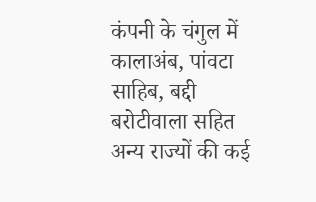कंपनी के चंगुल में कालाअंब, पांवटा साहिब, बद्दी बरोटीवाला सहित अन्य राज्यों की कई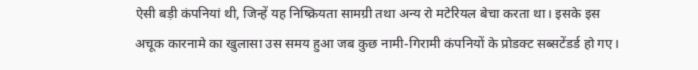ऐसी बड़ी कंपनियां थी, जिन्हें यह निष्क्रियता सामग्री तथा अन्य रो मटेरियल बेचा करता था। इसके इस अचूक कारनामे का खुलासा उस समय हुआ जब कुछ नामी-गिरामी कंपनियों के प्रोडक्ट सब्सटेंडर्ड हो गए।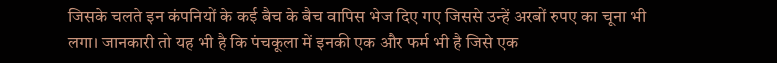जिसके चलते इन कंपनियों के कई बैच के बैच वापिस भेज दिए गए जिससे उन्हें अरबों रुपए का चूना भी लगा। जानकारी तो यह भी है कि पंचकूला में इनकी एक और फर्म भी है जिसे एक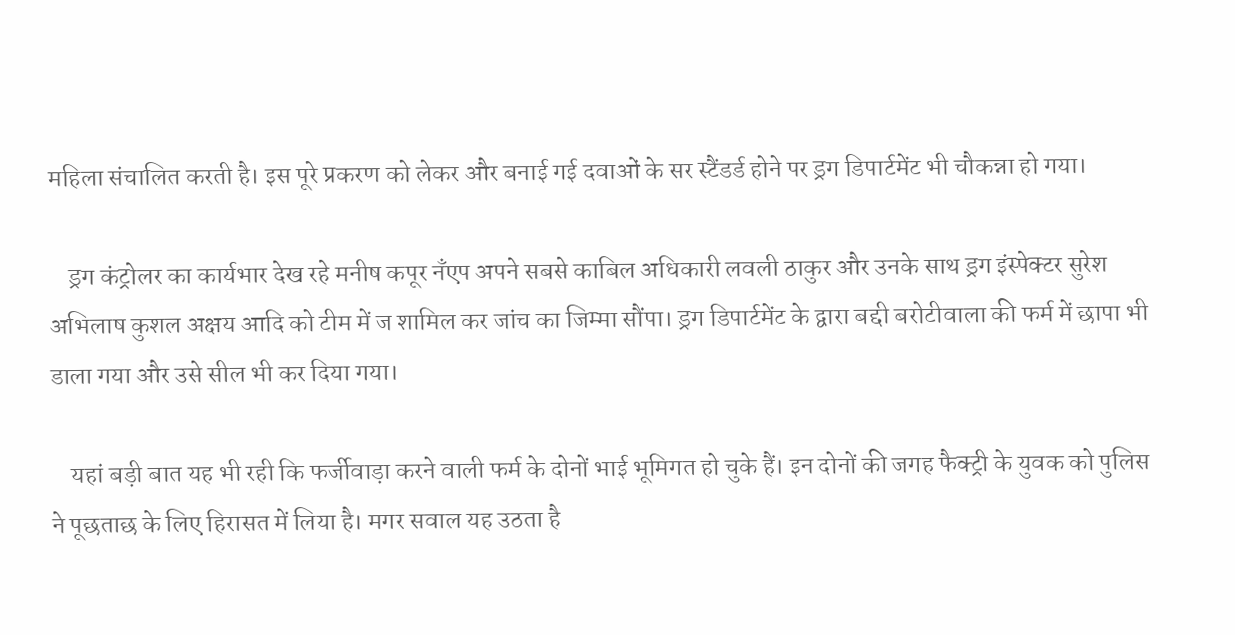महिला संचालित करती है। इस पूरे प्रकरण को लेकर और बनाई गई दवाओं के सर स्टैंडर्ड होने पर ड्रग डिपार्टमेंट भी चौकन्ना हो गया।

    ड्रग कंट्रोलर का कार्यभार देख रहे मनीष कपूर नँएप अपने सबसे काबिल अधिकारी लवली ठाकुर और उनके साथ ड्रग इंस्पेक्टर सुरेश अभिलाष कुशल अक्षय आदि को टीम में ज शामिल कर जांच का जिम्मा सौंपा। ड्रग डिपार्टमेंट के द्वारा बद्दी बरोटीवाला की फर्म में छापा भी डाला गया और उसे सील भी कर दिया गया।

    यहां बड़ी बात यह भी रही कि फर्जीवाड़ा करने वाली फर्म के दोनों भाई भूमिगत हो चुके हैं। इन दोनों की जगह फैक्ट्री के युवक को पुलिस ने पूछताछ के लिए हिरासत में लिया है। मगर सवाल यह उठता है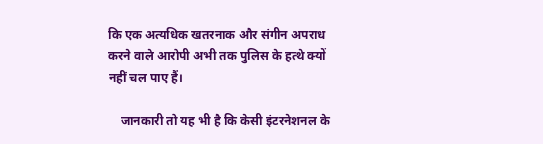कि एक अत्यधिक खतरनाक और संगीन अपराध करने वाले आरोपी अभी तक पुलिस के हत्थे क्यों नहीं चल पाए हैं।

    जानकारी तो यह भी है कि केसी इंटरनेशनल के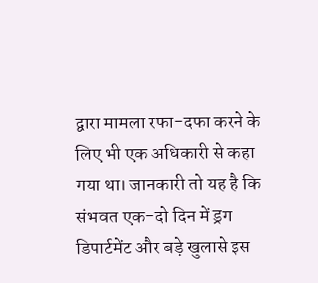द्वारा मामला रफा-दफा करने के लिए भी एक अधिकारी से कहा गया था। जानकारी तो यह है कि संभवत एक-दो दिन में ड्रग डिपार्टमेंट और बड़े खुलासे इस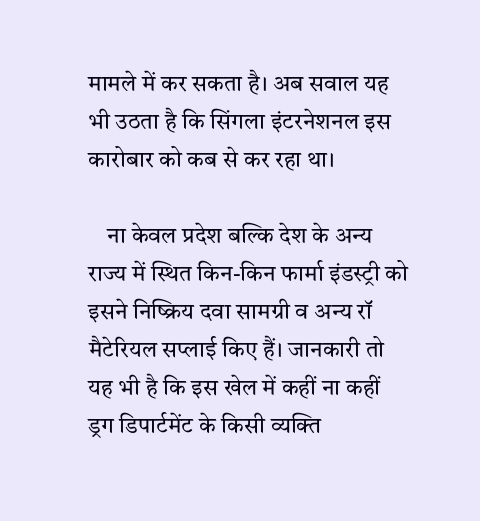मामले में कर सकता है। अब सवाल यह भी उठता है कि सिंगला इंटरनेशनल इस कारोबार को कब से कर रहा था।

    ना केवल प्रदेश बल्कि देश के अन्य राज्य में स्थित किन-किन फार्मा इंडस्ट्री को इसने निष्क्रिय दवा सामग्री व अन्य रॉ मैटेरियल सप्लाई किए हैं। जानकारी तो यह भी है कि इस खेल में कहीं ना कहीं ड्रग डिपार्टमेंट के किसी व्यक्ति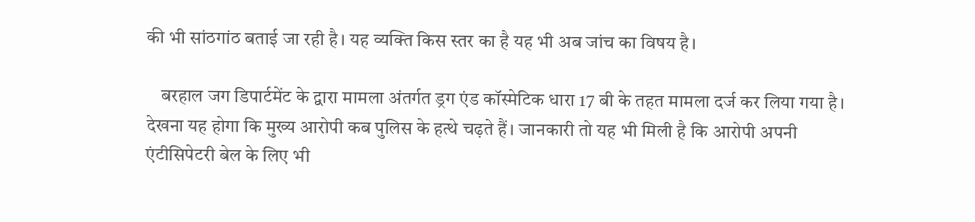की भी सांठगांठ बताई जा रही है। यह व्यक्ति किस स्तर का है यह भी अब जांच का विषय है।

    बरहाल जग डिपार्टमेंट के द्वारा मामला अंतर्गत ड्रग एंड कॉस्मेटिक धारा 17 बी के तहत मामला दर्ज कर लिया गया है। देखना यह होगा कि मुख्य आरोपी कब पुलिस के हत्थे चढ़ते हैं। जानकारी तो यह भी मिली है कि आरोपी अपनी एंटीसिपेटरी बेल के लिए भी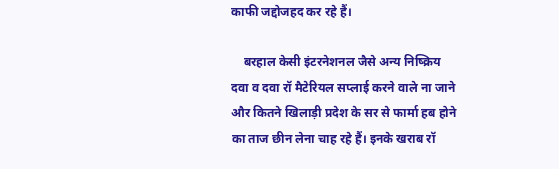काफी जद्दोजहद कर रहे हैं।

    बरहाल केसी इंटरनेशनल जैसे अन्य निष्क्रिय दवा व दवा रॉ मैटेरियल सप्लाई करने वाले ना जाने और कितने खिलाड़ी प्रदेश के सर से फार्मा हब होने का ताज छीन लेना चाह रहे हैं। इनके खराब रॉ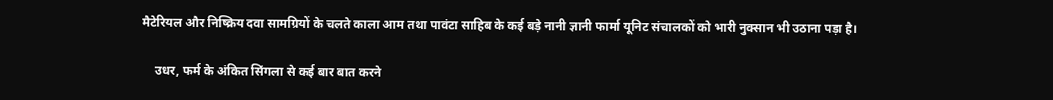मैटेरियल और निष्क्रिय दवा सामग्रियों के चलते काला आम तथा पावंटा साहिब के कई बड़े नानी ज्ञानी फार्मा यूनिट संचालकों को भारी नुक्सान भी उठाना पड़ा है।

    उधर, फर्म के अंकित सिंगला से कई बार बात करने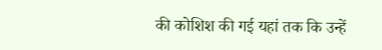की कोशिश की गई यहां तक कि उन्हें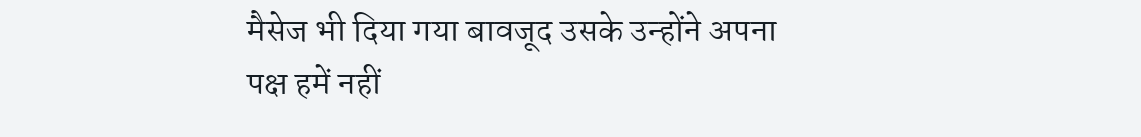मैसेज भी दिया गया बावजूद उसके उन्होंने अपना पक्ष हमें नहीं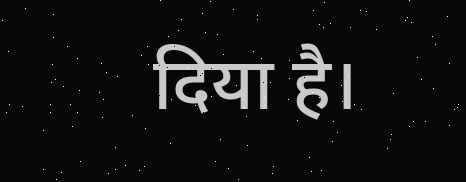दिया है।